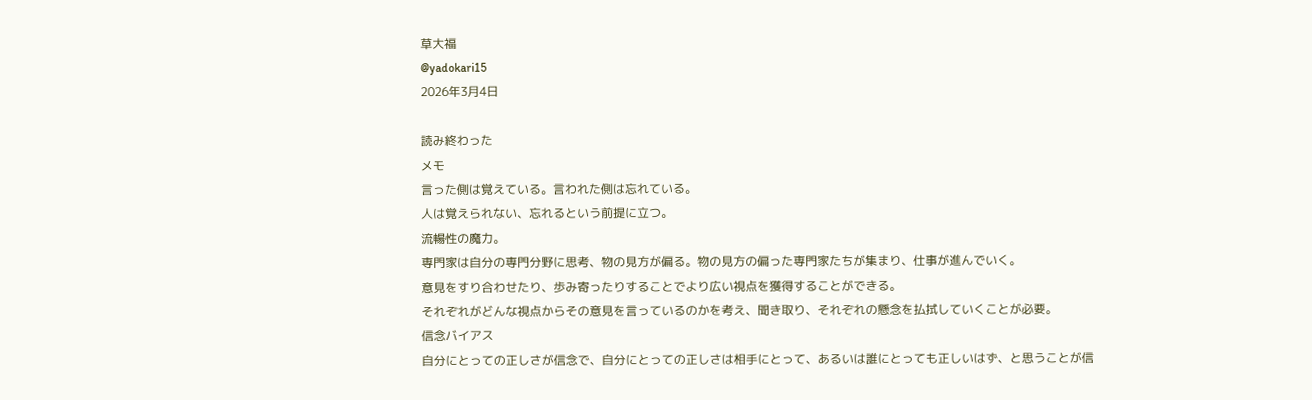草大福
@yadokari15
2026年3月4日

読み終わった
メモ
言った側は覚えている。言われた側は忘れている。
人は覚えられない、忘れるという前提に立つ。
流暢性の魔力。
専門家は自分の専門分野に思考、物の見方が偏る。物の見方の偏った専門家たちが集まり、仕事が進んでいく。
意見をすり合わせたり、歩み寄ったりすることでより広い視点を獲得することができる。
それぞれがどんな視点からその意見を言っているのかを考え、聞き取り、それぞれの懸念を払拭していくことが必要。
信念バイアス
自分にとっての正しさが信念で、自分にとっての正しさは相手にとって、あるいは誰にとっても正しいはず、と思うことが信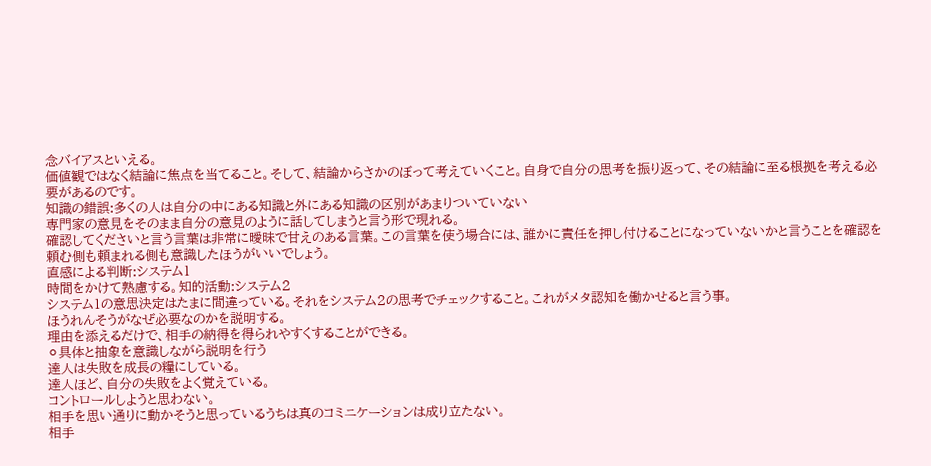念バイアスといえる。
価値観ではなく結論に焦点を当てること。そして、結論からさかのぼって考えていくこと。自身で自分の思考を振り返って、その結論に至る根拠を考える必要があるのです。
知識の錯誤:多くの人は自分の中にある知識と外にある知識の区別があまりついていない
専門家の意見をそのまま自分の意見のように話してしまうと言う形で現れる。
確認してくださいと言う言葉は非常に曖昧で甘えのある言葉。この言葉を使う場合には、誰かに責任を押し付けることになっていないかと言うことを確認を頼む側も頼まれる側も意識したほうがいいでしょう。
直感による判断:システム1
時間をかけて熟慮する。知的活動:システム2
システム1の意思決定はたまに間違っている。それをシステム2の思考でチェックすること。これがメタ認知を働かせると言う事。
ほうれんそうがなぜ必要なのかを説明する。
理由を添えるだけで、相手の納得を得られやすくすることができる。
⚪具体と抽象を意識しながら説明を行う
達人は失敗を成長の糧にしている。
達人ほど、自分の失敗をよく覚えている。
コントロールしようと思わない。
相手を思い通りに動かそうと思っているうちは真のコミニケーションは成り立たない。
相手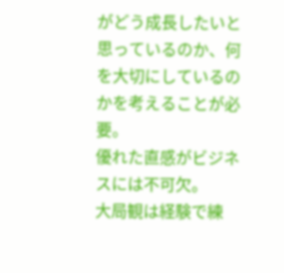がどう成長したいと思っているのか、何を大切にしているのかを考えることが必要。
優れた直感がビジネスには不可欠。
大局観は経験で練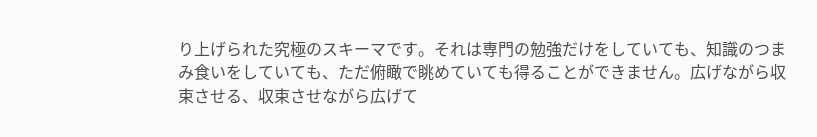り上げられた究極のスキーマです。それは専門の勉強だけをしていても、知識のつまみ食いをしていても、ただ俯瞰で眺めていても得ることができません。広げながら収束させる、収束させながら広げて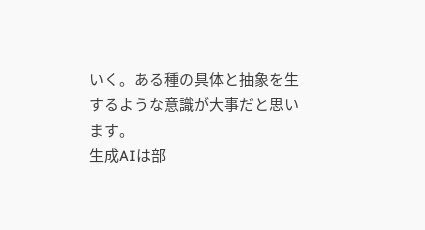いく。ある種の具体と抽象を生するような意識が大事だと思います。
生成AIは部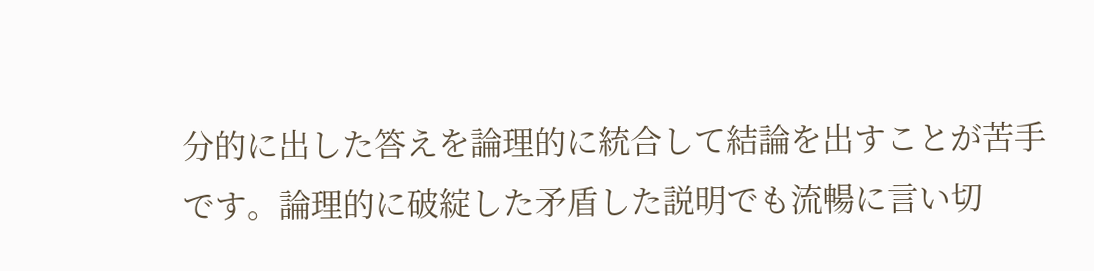分的に出した答えを論理的に統合して結論を出すことが苦手です。論理的に破綻した矛盾した説明でも流暢に言い切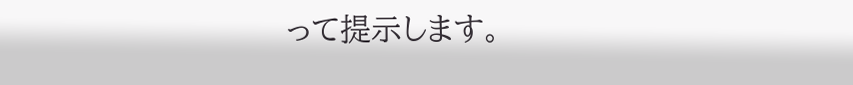って提示します。